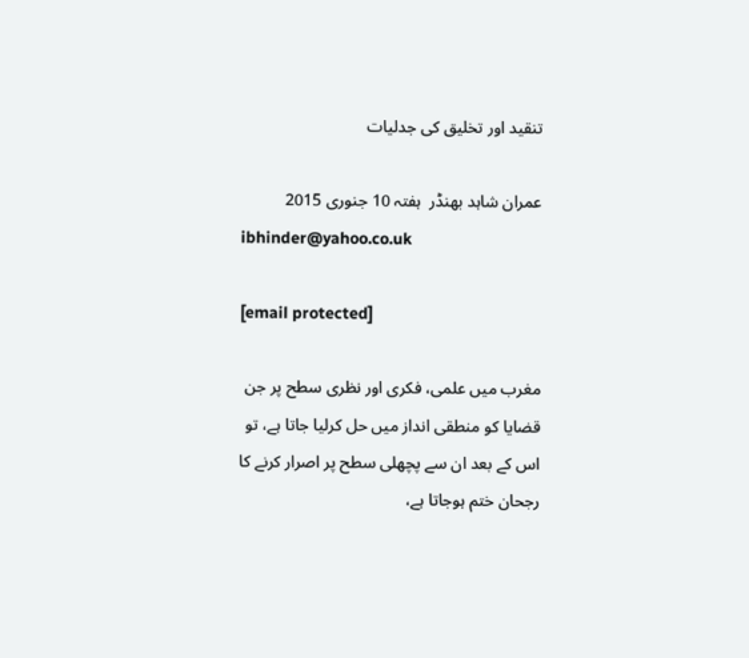تنقید اور تخلیق کی جدلیات

عمران شاہد بھنڈر  ہفتہ 10 جنوری 2015
ibhinder@yahoo.co.uk

[email protected]

مغرب میں علمی، فکری اور نظری سطح پر جن قضایا کو منطقی انداز میں حل کرلیا جاتا ہے، تو اس کے بعد ان سے پچھلی سطح پر اصرار کرنے کا رجحان ختم ہوجاتا ہے،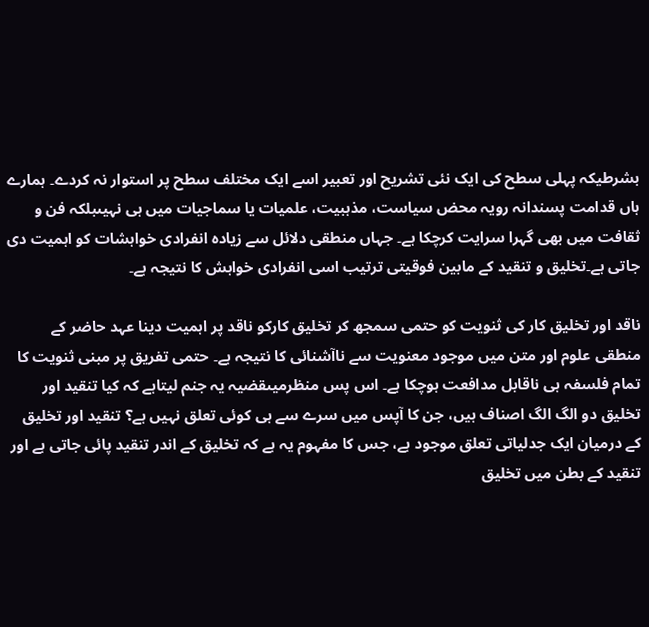بشرطیکہ پہلی سطح کی ایک نئی تشریح اور تعبیر اسے ایک مختلف سطح پر استوار نہ کردے۔ ہمارے ہاں قدامت پسندانہ رویہ محض سیاست، مذہبیت، علمیات یا سماجیات میں ہی نہیںبلکہ فن و ثقافت میں بھی گہرا سرایت کرچکا ہے۔ جہاں منطقی دلائل سے زیادہ انفرادی خواہشات کو اہمیت دی جاتی ہے۔تخلیق و تنقید کے مابین فوقیتی ترتیب اسی انفرادی خواہش کا نتیجہ ہے۔

ناقد اور تخلیق کار کی ثنویت کو حتمی سمجھ کر تخلیق کارکو ناقد پر اہمیت دینا عہد حاضر کے منطقی علوم اور متن میں موجود معنویت سے ناآشنائی کا نتیجہ ہے۔ حتمی تفریق پر مبنی ثنویت کا تمام فلسفہ ہی ناقابل مدافعت ہوچکا ہے۔ اس پس منظرمیںقضیہ یہ جنم لیتاہے کہ کیا تنقید اور تخلیق دو الگ الگ اصناف ہیں، جن کا آپس میں سرے سے ہی کوئی تعلق نہیں ہے؟ تنقید اور تخلیق کے درمیان ایک جدلیاتی تعلق موجود ہے، جس کا مفہوم یہ ہے کہ تخلیق کے اندر تنقید پائی جاتی ہے اور تنقید کے بطن میں تخلیق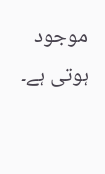موجود ہوتی ہے۔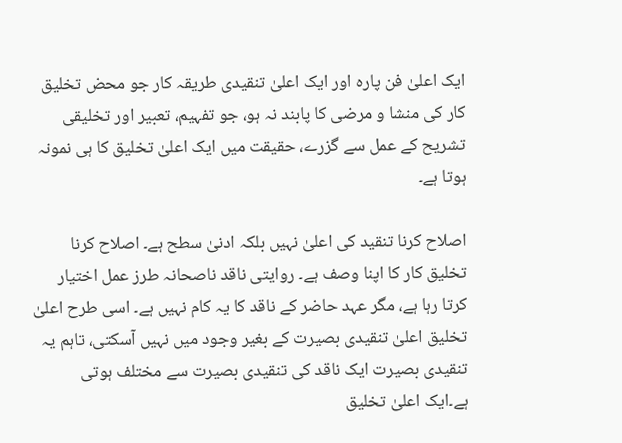ایک اعلیٰ فن پارہ اور ایک اعلیٰ تنقیدی طریقہ کار جو محض تخلیق کار کی منشا و مرضی کا پابند نہ ہو، جو تفہیم، تعبیر اور تخلیقی تشریح کے عمل سے گزرے، حقیقت میں ایک اعلیٰ تخلیق کا ہی نمونہ ہوتا ہے۔

اصلاح کرنا تنقید کی اعلیٰ نہیں بلکہ ادنیٰ سطح ہے۔ اصلاح کرنا تخلیق کار کا اپنا وصف ہے۔ روایتی ناقد ناصحانہ طرز عمل اختیار کرتا رہا ہے، مگر عہد حاضر کے ناقد کا یہ کام نہیں ہے۔ اسی طرح اعلیٰ تخلیق اعلیٰ تنقیدی بصیرت کے بغیر وجود میں نہیں آسکتی، تاہم یہ تنقیدی بصیرت ایک ناقد کی تنقیدی بصیرت سے مختلف ہوتی ہے۔ایک اعلیٰ تخلیق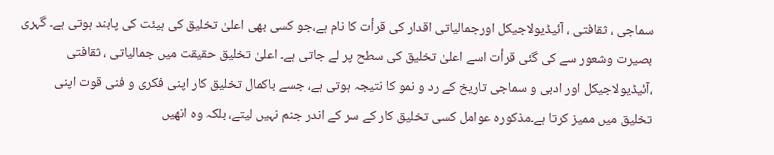سماجی ، ثقافتی ، آئیڈیولاجیکل اورجمالیاتی اقدار کی قرأت کا نام ہے،جو کسی بھی اعلیٰ تخلیق کی ہیئت کی پابند ہوتی ہے۔ گہری بصیرت وشعور سے کی گئی قرأت اسے اعلیٰ تخلیق کی سطح پر لے جاتی ہے۔ اعلیٰ تخلیق حقیقت میں جمالیاتی ، ثقافتی ،آئیڈیولاجیکل اور ادبی و سماجی تاریخ کے رد و نمو کا نتیجہ ہوتی ہے، جسے باکمال تخلیق کار اپنی فکری و فنی قوت اپنی تخلیق میں ممیز کرتا ہے۔مذکورہ عوامل کسی تخلیق کار کے سر کے اندر جنم نہیں لیتے، بلکہ وہ انھیں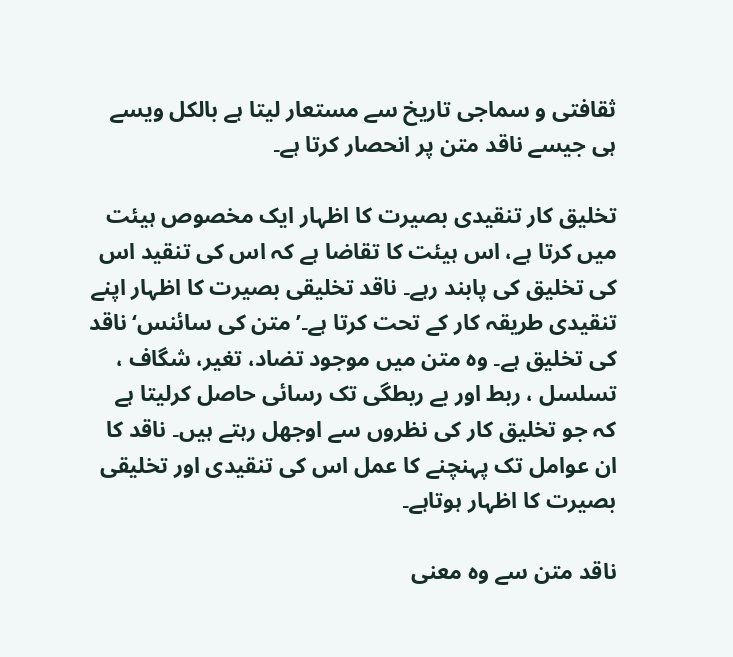ثقافتی و سماجی تاریخ سے مستعار لیتا ہے بالکل ویسے ہی جیسے ناقد متن پر انحصار کرتا ہے۔

تخلیق کار تنقیدی بصیرت کا اظہار ایک مخصوص ہیئت میں کرتا ہے، اس ہیئت کا تقاضا ہے کہ اس کی تنقید اس کی تخلیق کی پابند رہے۔ ناقد تخلیقی بصیرت کا اظہار اپنے تنقیدی طریقہ کار کے تحت کرتا ہے۔’متن کی سائنس‘ ناقد کی تخلیق ہے۔ وہ متن میں موجود تضاد، تغیر، شگاف ، تسلسل ، ربط اور بے ربطگی تک رسائی حاصل کرلیتا ہے کہ جو تخلیق کار کی نظروں سے اوجھل رہتے ہیں۔ ناقد کا ان عوامل تک پہنچنے کا عمل اس کی تنقیدی اور تخلیقی بصیرت کا اظہار ہوتاہے۔

ناقد متن سے وہ معنی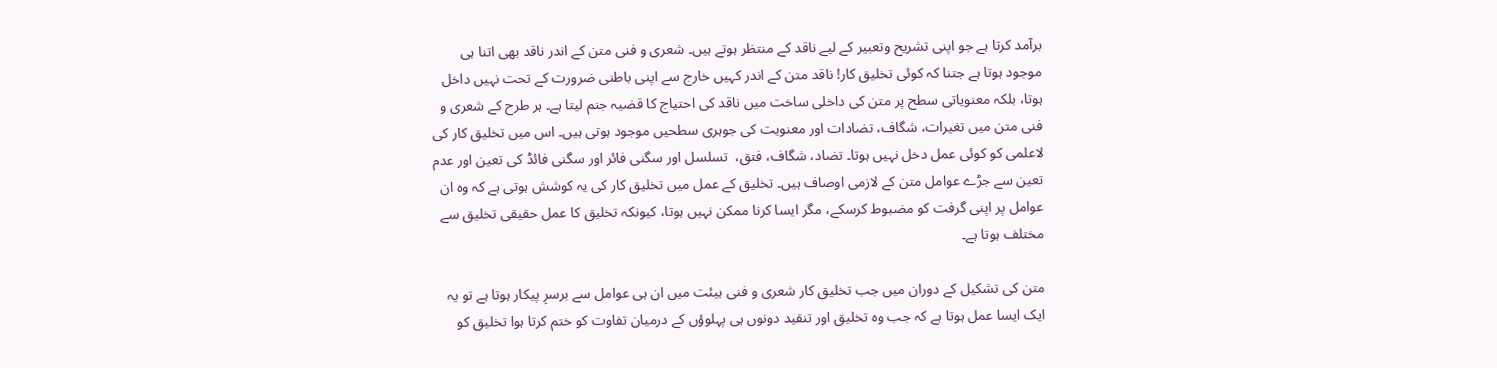برآمد کرتا ہے جو اپنی تشریح وتعبیر کے لیے ناقد کے منتظر ہوتے ہیں۔ شعری و فنی متن کے اندر ناقد بھی اتنا ہی موجود ہوتا ہے جتنا کہ کوئی تخلیق کار! ناقد متن کے اندر کہیں خارج سے اپنی باطنی ضرورت کے تحت نہیں داخل ہوتا، بلکہ معنویاتی سطح پر متن کی داخلی ساخت میں ناقد کی احتیاج کا قضیہ جنم لیتا ہے۔ ہر طرح کے شعری و فنی متن میں تغیرات، شگاف، تضادات اور معنویت کی جوہری سطحیں موجود ہوتی ہیں۔ اس میں تخلیق کار کی لاعلمی کو کوئی عمل دخل نہیں ہوتا۔ تضاد، شگاف، فتق،  تسلسل اور سگنی فائر اور سگنی فائڈ کی تعین اور عدم تعین سے جڑے عوامل متن کے لازمی اوصاف ہیں۔ تخلیق کے عمل میں تخلیق کار کی یہ کوشش ہوتی ہے کہ وہ ان عوامل پر اپنی گرفت کو مضبوط کرسکے، مگر ایسا کرنا ممکن نہیں ہوتا، کیونکہ تخلیق کا عمل حقیقی تخلیق سے مختلف ہوتا ہے۔

متن کی تشکیل کے دوران میں جب تخلیق کار شعری و فنی ہیئت میں ان ہی عوامل سے برسرِ پیکار ہوتا ہے تو یہ ایک ایسا عمل ہوتا ہے کہ جب وہ تخلیق اور تنقید دونوں ہی پہلوؤں کے درمیان تفاوت کو ختم کرتا ہوا تخلیق کو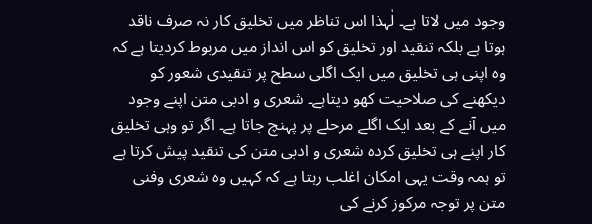وجود میں لاتا ہے۔ لٰہذا اس تناظر میں تخلیق کار نہ صرف ناقد ہوتا ہے بلکہ تنقید اور تخلیق کو اس انداز میں مربوط کردیتا ہے کہ وہ اپنی ہی تخلیق میں ایک اگلی سطح پر تنقیدی شعور کو دیکھنے کی صلاحیت کھو دیتاہے۔ شعری و ادبی متن اپنے وجود میں آنے کے بعد ایک اگلے مرحلے پر پہنچ جاتا ہے۔ اگر تو وہی تخلیق کار اپنے ہی تخلیق کردہ شعری و ادبی متن کی تنقید پیش کرتا ہے تو ہمہ وقت یہی امکان اغلب رہتا ہے کہ کہیں وہ شعری وفنی متن پر توجہ مرکوز کرنے کی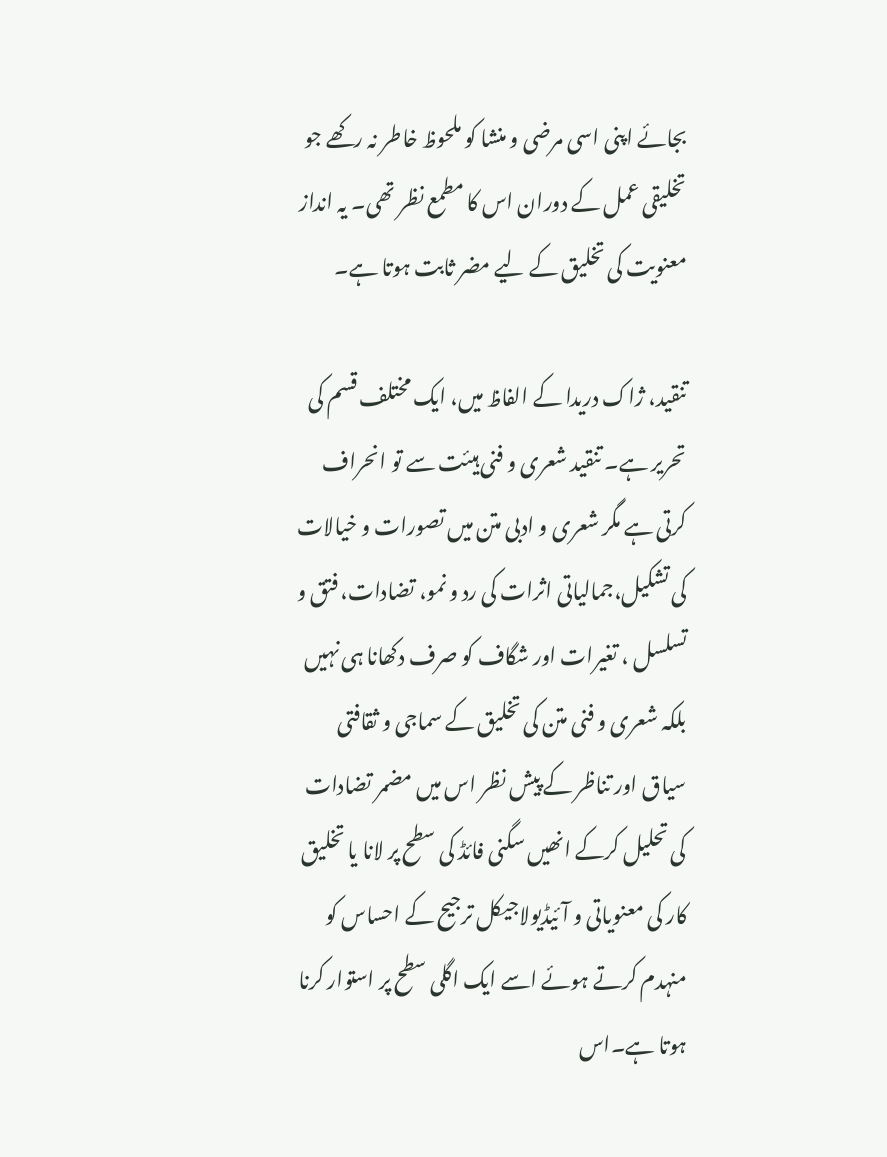بجائے اپنی اسی مرضی و منشا کو ملحوظ خاطر نہ رکھے جو تخلیقی عمل کے دوران اس کا مطمع نظر تھی۔ یہ انداز معنویت کی تخلیق کے لیے مضر ثابت ہوتا ہے۔

تنقید، ژاک دریدا کے الفاظ میں، ایک مختلف قسم کی تحریر ہے۔ تنقید شعری و فنی ہیئت سے تو انحراف کرتی ہے مگر شعری و ادبی متن میں تصورات و خیالات کی تشکیل،جمالیاتی اثرات کی رد و نمو، تضادات، فتق و تسلسل ، تغیرات اور شگاف کو صرف دکھانا ہی نہیں بلکہ شعری و فنی متن کی تخلیق کے سماجی و ثقافتی سیاق اور تناظر کے پیش نظر اس میں مضمر تضادات کی تحلیل کرکے انھیں سگنی فائڈ کی سطح پر لانا یا تخلیق کار کی معنویاتی و آئیڈیولاجیکل ترجیح کے احساس کو منہدم کرتے ہوئے اسے ایک اگلی سطح پر استوار کرنا ہوتا ہے۔اس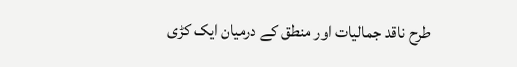طرح ناقد جمالیات اور منطق کے درمیان ایک کڑی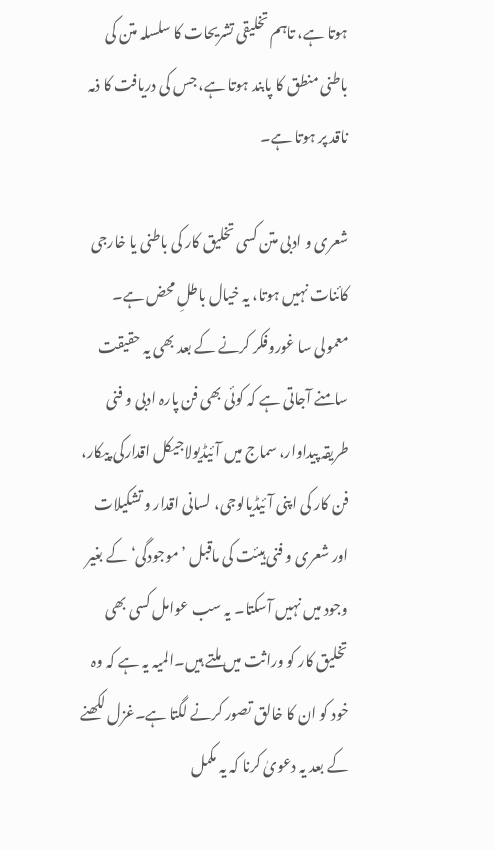ہوتا ہے، تاہم تخلیقی تشریحات کا سلسلہ متن کی باطنی منطق کا پابند ہوتا ہے، جس کی دریافت کا ذمہ ناقد پر ہوتا ہے۔

شعری و ادبی متن کسی تخلیق کار کی باطنی یا خارجی کائنات نہیں ہوتا، یہ خیال باطلِ محض ہے۔ معمولی سا غوروفکر کرنے کے بعد بھی یہ حقیقت سامنے آجاتی ہے کہ کوئی بھی فن پارہ ادبی و فنی طریقہ پیداوار، سماج میں آئیڈیولاجیکل اقدارکی پیکار، فن کار کی اپنی آئیڈیالوجی، لسانی اقدار و تشکیلات اور شعری و فنی ہیئت کی ماقبل ’موجودگی‘ کے بغیر وجود میں نہیں آسکتا۔ یہ سب عوامل کسی بھی تخلیق کار کو وراثت میں ملتے ہیں۔المیہ یہ ہے کہ وہ خود کو ان کا خالق تصور کرنے لگتا ہے۔غزل لکھنے کے بعد یہ دعویٰ کرنا کہ یہ مکمل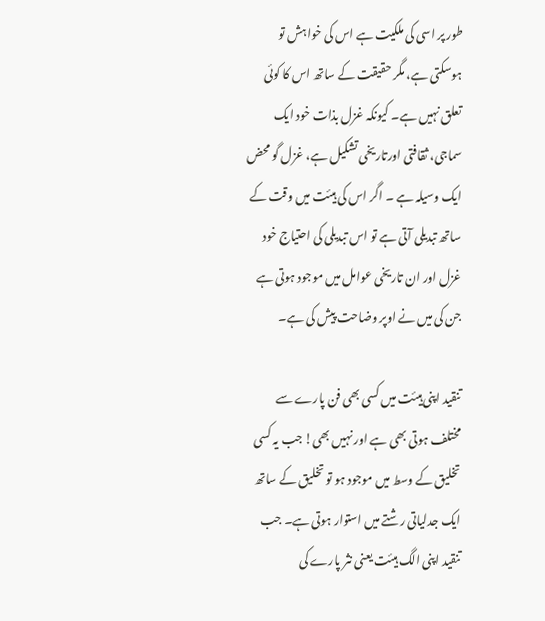طور پر اسی کی ملکیت ہے اس کی خواہش تو ہوسکتی ہے، مگر حقیقت کے ساتھ اس کا کوئی تعلق نہیں ہے۔ کیونکہ غزل بذات خود ایک سماجی، ثقافتی اورتاریخی تشکیل ہے، غزل گو محض ایک وسیلہ ہے ۔ اگر اس کی ہیئت میں وقت کے ساتھ تبدیلی آتی ہے تو اس تبدیلی کی احتیاج خود غزل اور ان تاریخی عوامل میں موجود ہوتی ہے جن کی میں نے اوپر وضاحت پیش کی ہے۔

تنقید اپنی ہیئت میں کسی بھی فن پارے سے مختلف ہوتی بھی ہے اور نہیں بھی! جب یہ کسی تخلیق کے وسط میں موجود ہو تو تخلیق کے ساتھ ایک جدلیاتی رشتے میں استوار ہوتی ہے۔ جب تنقید اپنی الگ ہیئت یعنی نثر پارے کی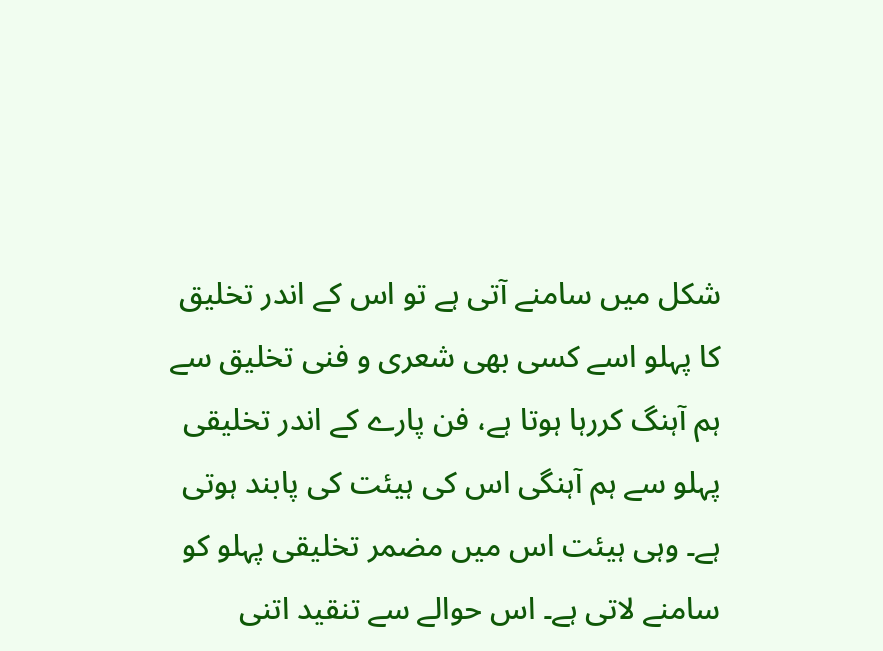شکل میں سامنے آتی ہے تو اس کے اندر تخلیق کا پہلو اسے کسی بھی شعری و فنی تخلیق سے ہم آہنگ کررہا ہوتا ہے، فن پارے کے اندر تخلیقی پہلو سے ہم آہنگی اس کی ہیئت کی پابند ہوتی ہے۔ وہی ہیئت اس میں مضمر تخلیقی پہلو کو سامنے لاتی ہے۔ اس حوالے سے تنقید اتنی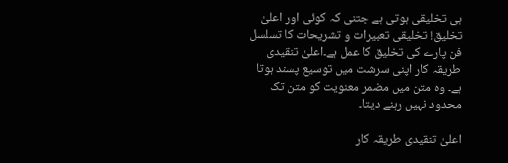ہی تخلیقی ہوتی ہے جتنی کہ کوئی اور اعلیٰ تخلیق! تخلیقی تعبیرات و تشریحات کا تسلسل فن پارے کی تخلیق کا عمل ہے۔اعلیٰ تنقیدی طریقہ کار اپنی سرشت میں توسیع پسند ہوتا ہے۔ وہ متن میں مضمر معنویت کو متن تک محدود نہیں رہنے دیتا۔

اعلیٰ تنقیدی طریقہ کار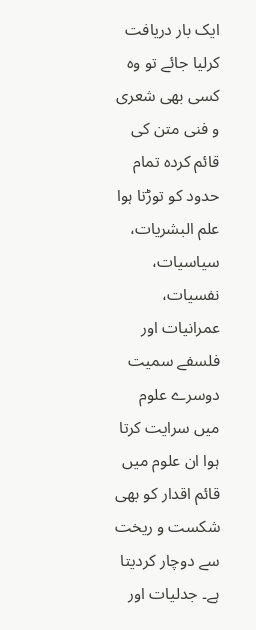ایک بار دریافت کرلیا جائے تو وہ کسی بھی شعری و فنی متن کی قائم کردہ تمام حدود کو توڑتا ہوا علم البشریات، سیاسیات، نفسیات، عمرانیات اور فلسفے سمیت دوسرے علوم میں سرایت کرتا ہوا ان علوم میں قائم اقدار کو بھی شکست و ریخت سے دوچار کردیتا ہے۔ جدلیات اور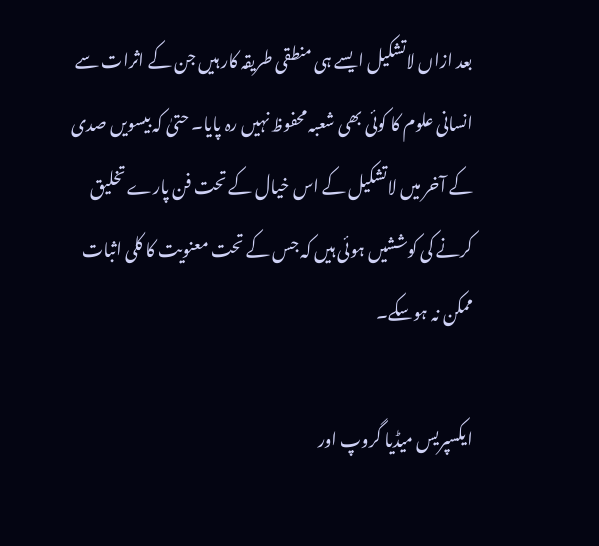بعد ازاں لاتشکیل ایسے ہی منطقی طریقہ کار ہیں جن کے اثرات سے انسانی علوم کا کوئی بھی شعبہ محفوظ نہیں رہ پایا۔ حتیٰ کہ بیسویں صدی کے آخر میں لاتشکیل کے اس خیال کے تحت فن پارے تخلیق کرنے کی کوششیں ہوئی ہیں کہ جس کے تحت معنویت کا کلی اثبات ممکن نہ ہوسکے۔

ایکسپریس میڈیا گروپ اور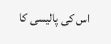اس کی پالیسی کا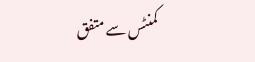کمنٹس سے متفق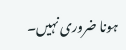ہونا ضروری نہیں۔